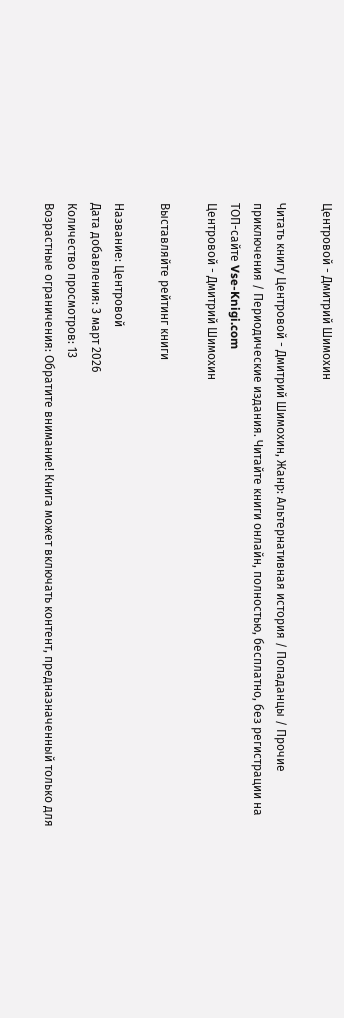Центровой - Дмитрий Шимохин

Читать книгу Центровой - Дмитрий Шимохин, Жанр: Альтернативная история / Попаданцы / Прочие приключения / Периодические издания. Читайте книги онлайн, полностью, бесплатно, без регистрации на ТОП-сайте Vse-Knigi.com
Центровой - Дмитрий Шимохин

Выставляйте рейтинг книги

Название: Центровой
Дата добавления: 3 март 2026
Количество просмотров: 13
Возрастные ограничения: Обратите внимание! Книга может включать контент, предназначенный только для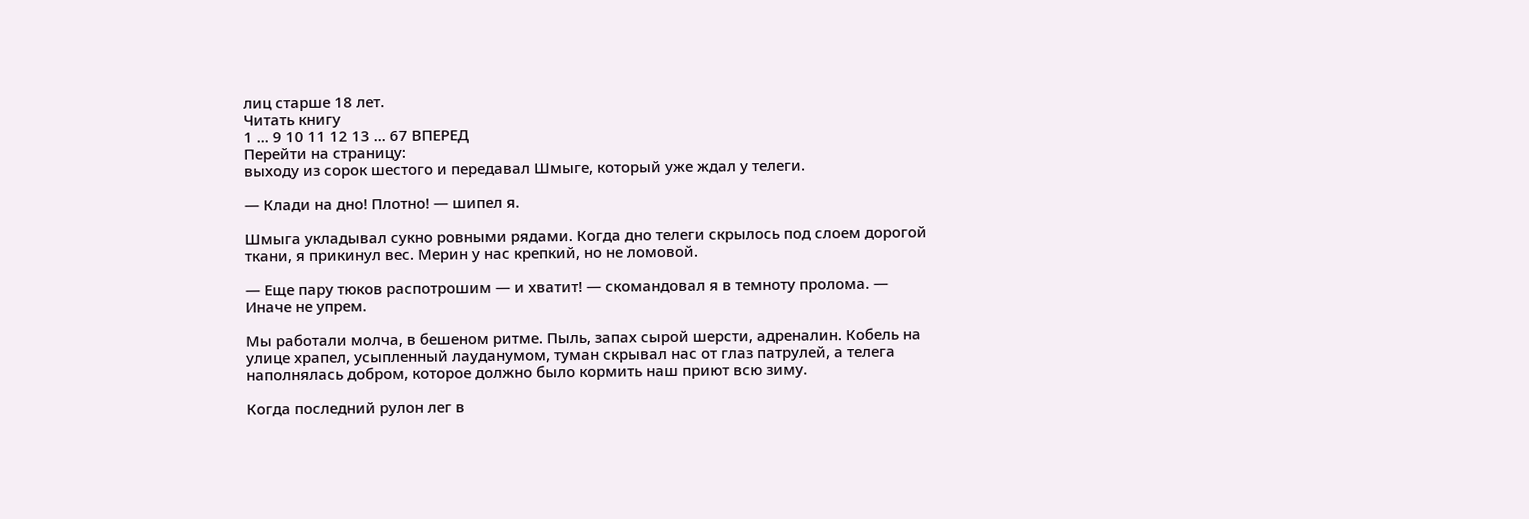лиц старше 18 лет.
Читать книгу
1 ... 9 10 11 12 13 ... 67 ВПЕРЕД
Перейти на страницу:
выходу из сорок шестого и передавал Шмыге, который уже ждал у телеги.

— Клади на дно! Плотно! — шипел я.

Шмыга укладывал сукно ровными рядами. Когда дно телеги скрылось под слоем дорогой ткани, я прикинул вес. Мерин у нас крепкий, но не ломовой.

— Еще пару тюков распотрошим — и хватит! — скомандовал я в темноту пролома. — Иначе не упрем.

Мы работали молча, в бешеном ритме. Пыль, запах сырой шерсти, адреналин. Кобель на улице храпел, усыпленный лауданумом, туман скрывал нас от глаз патрулей, а телега наполнялась добром, которое должно было кормить наш приют всю зиму.

Когда последний рулон лег в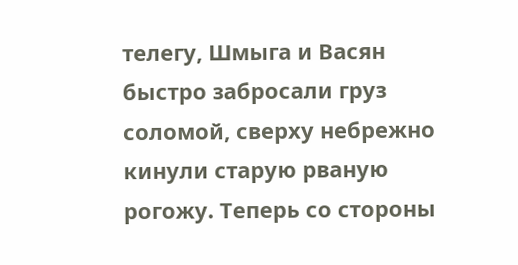телегу, Шмыга и Васян быстро забросали груз соломой, сверху небрежно кинули старую рваную рогожу. Теперь со стороны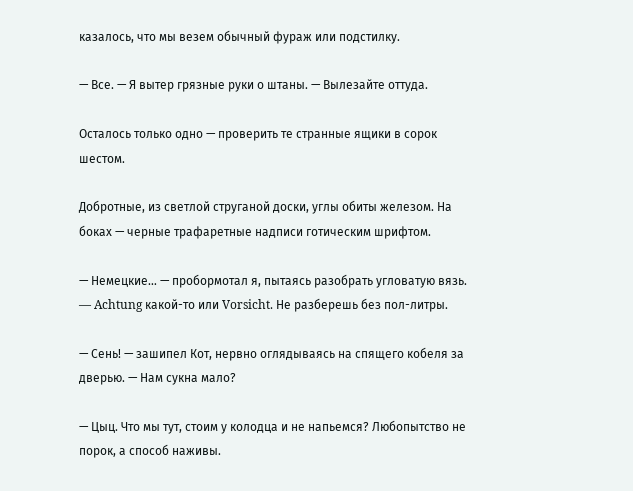казалось, что мы везем обычный фураж или подстилку.

— Все. — Я вытер грязные руки о штаны. — Вылезайте оттуда.

Осталось только одно — проверить те странные ящики в сорок шестом.

Добротные, из светлой струганой доски, углы обиты железом. На боках — черные трафаретные надписи готическим шрифтом.

— Немецкие… — пробормотал я, пытаясь разобрать угловатую вязь. — Achtung какой-то или Vorsicht. Не разберешь без пол-литры.

— Сень! — зашипел Кот, нервно оглядываясь на спящего кобеля за дверью. — Нам сукна мало?

— Цыц. Что мы тут, стоим у колодца и не напьемся? Любопытство не порок, а способ наживы.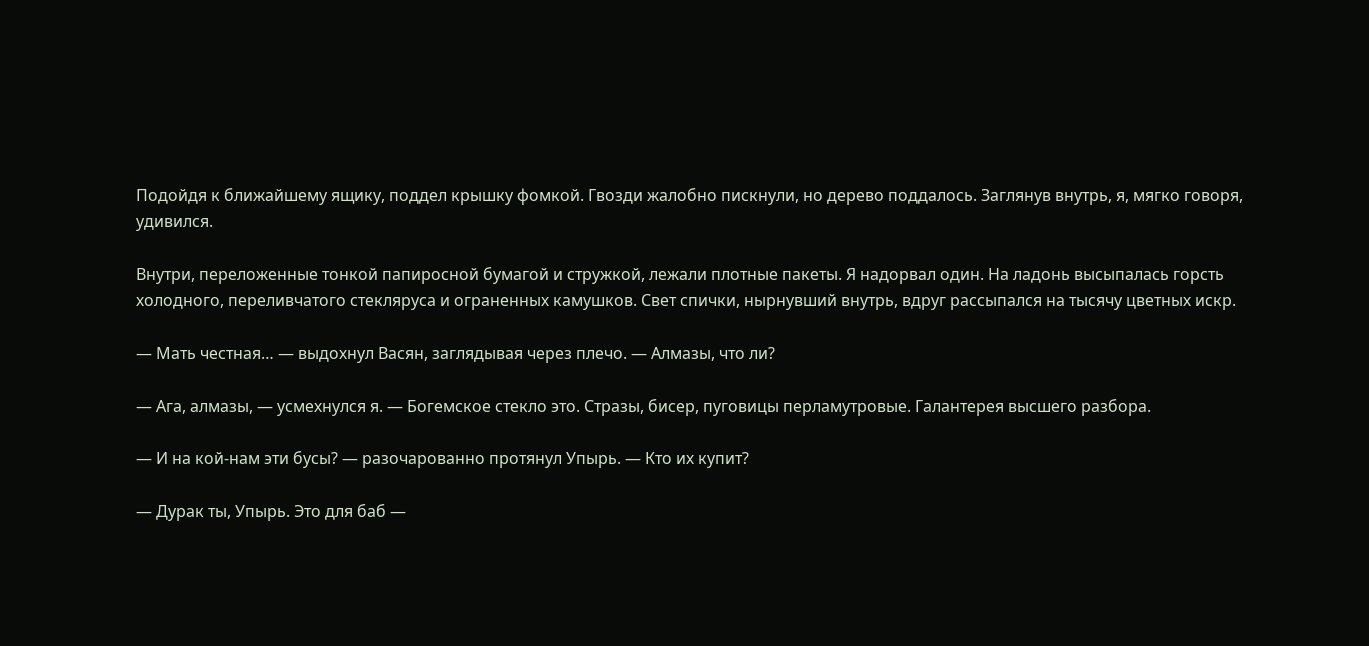Подойдя к ближайшему ящику, поддел крышку фомкой. Гвозди жалобно пискнули, но дерево поддалось. Заглянув внутрь, я, мягко говоря, удивился.

Внутри, переложенные тонкой папиросной бумагой и стружкой, лежали плотные пакеты. Я надорвал один. На ладонь высыпалась горсть холодного, переливчатого стекляруса и ограненных камушков. Свет спички, нырнувший внутрь, вдруг рассыпался на тысячу цветных искр.

— Мать честная… — выдохнул Васян, заглядывая через плечо. — Алмазы, что ли?

— Ага, алмазы, — усмехнулся я. — Богемское стекло это. Стразы, бисер, пуговицы перламутровые. Галантерея высшего разбора.

— И на кой-нам эти бусы? — разочарованно протянул Упырь. — Кто их купит?

— Дурак ты, Упырь. Это для баб —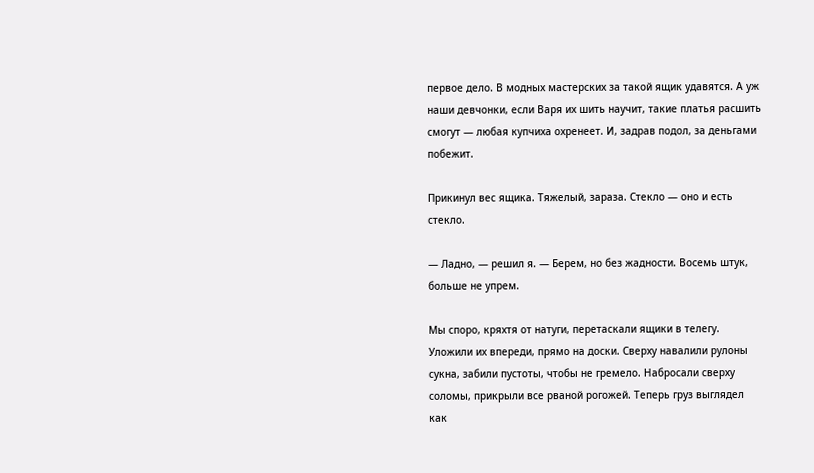первое дело. В модных мастерских за такой ящик удавятся. А уж наши девчонки, если Варя их шить научит, такие платья расшить смогут — любая купчиха охренеет. И, задрав подол, за деньгами побежит.

Прикинул вес ящика. Тяжелый, зараза. Стекло — оно и есть стекло.

— Ладно, — решил я. — Берем, но без жадности. Восемь штук, больше не упрем.

Мы споро, кряхтя от натуги, перетаскали ящики в телегу. Уложили их впереди, прямо на доски. Сверху навалили рулоны сукна, забили пустоты, чтобы не гремело. Набросали сверху соломы, прикрыли все рваной рогожей. Теперь груз выглядел как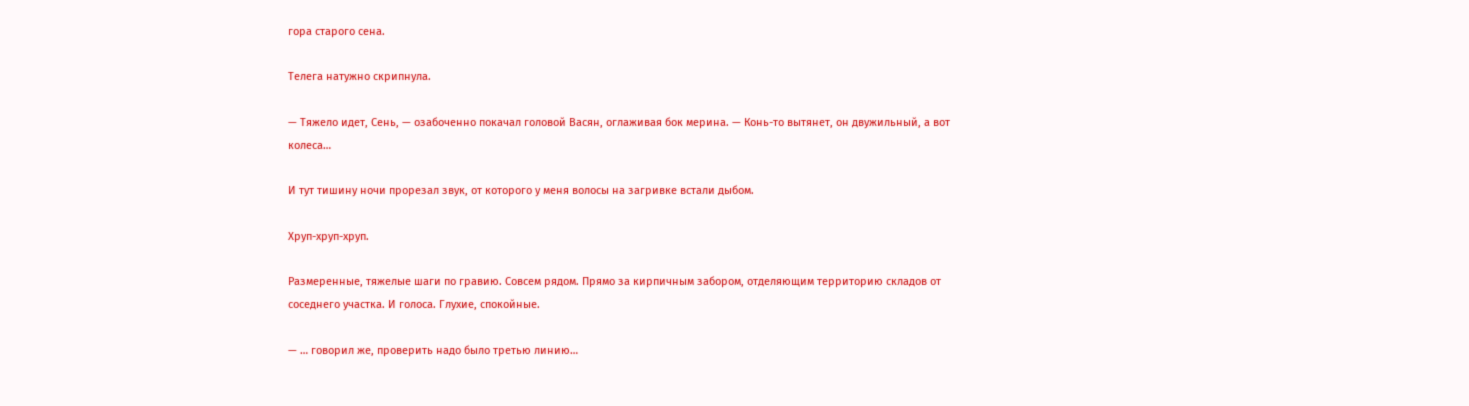гора старого сена.

Телега натужно скрипнула.

— Тяжело идет, Сень, — озабоченно покачал головой Васян, оглаживая бок мерина. — Конь-то вытянет, он двужильный, а вот колеса…

И тут тишину ночи прорезал звук, от которого у меня волосы на загривке встали дыбом.

Хруп-хруп-хруп.

Размеренные, тяжелые шаги по гравию. Совсем рядом. Прямо за кирпичным забором, отделяющим территорию складов от соседнего участка. И голоса. Глухие, спокойные.

— … говорил же, проверить надо было третью линию…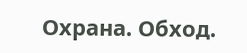Охрана. Обход.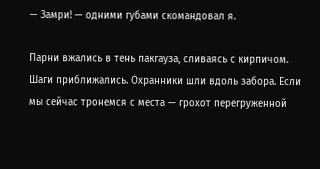— Замри! — одними губами скомандовал я.

Парни вжались в тень пакгауза, сливаясь с кирпичом. Шаги приближались. Охранники шли вдоль забора. Если мы сейчас тронемся с места — грохот перегруженной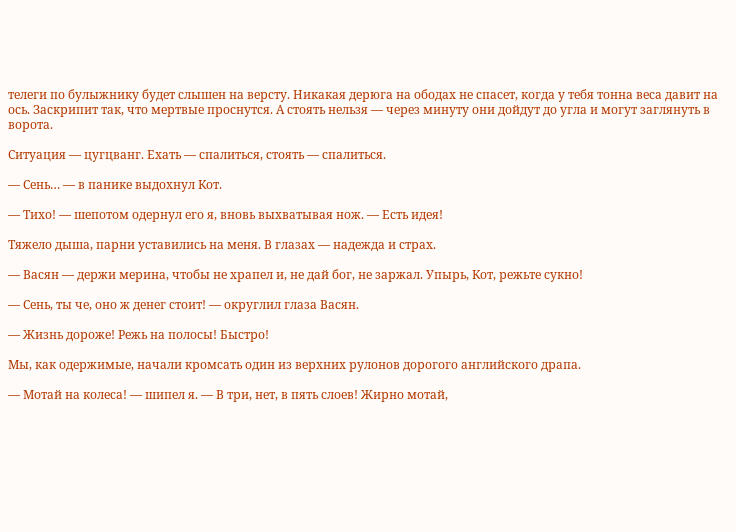телеги по булыжнику будет слышен на версту. Никакая дерюга на ободах не спасет, когда у тебя тонна веса давит на ось. Заскрипит так, что мертвые проснутся. А стоять нельзя — через минуту они дойдут до угла и могут заглянуть в ворота.

Ситуация — цугцванг. Ехать — спалиться, стоять — спалиться.

— Сень… — в панике выдохнул Кот.

— Тихо! — шепотом одернул его я, вновь выхватывая нож. — Есть идея!

Тяжело дыша, парни уставились на меня. В глазах — надежда и страх.

— Васян — держи мерина, чтобы не храпел и, не дай бог, не заржал. Упырь, Кот, режьте сукно!

— Сень, ты че, оно ж денег стоит! — округлил глаза Васян.

— Жизнь дороже! Режь на полосы! Быстро!

Мы, как одержимые, начали кромсать один из верхних рулонов дорогого английского драпа.

— Мотай на колеса! — шипел я. — В три, нет, в пять слоев! Жирно мотай,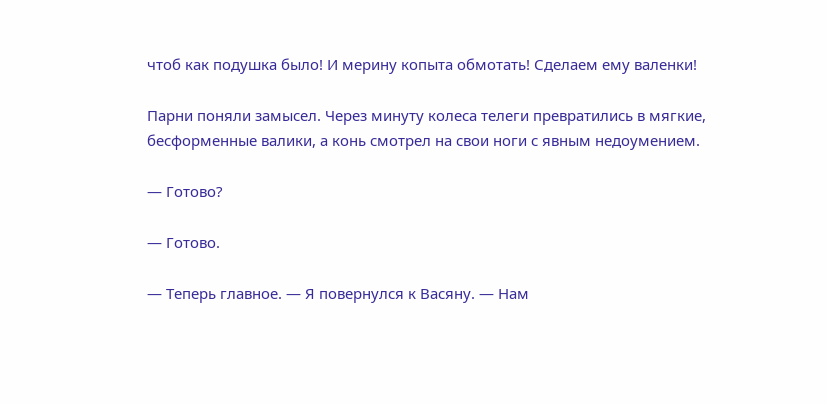чтоб как подушка было! И мерину копыта обмотать! Сделаем ему валенки!

Парни поняли замысел. Через минуту колеса телеги превратились в мягкие, бесформенные валики, а конь смотрел на свои ноги с явным недоумением.

— Готово?

— Готово.

— Теперь главное. — Я повернулся к Васяну. — Нам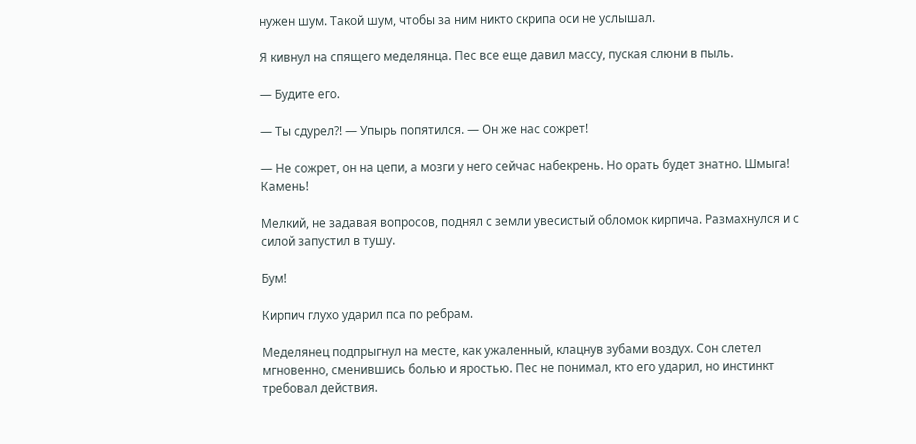нужен шум. Такой шум, чтобы за ним никто скрипа оси не услышал.

Я кивнул на спящего меделянца. Пес все еще давил массу, пуская слюни в пыль.

— Будите его.

— Ты сдурел⁈ — Упырь попятился. — Он же нас сожрет!

— Не сожрет, он на цепи, а мозги у него сейчас набекрень. Но орать будет знатно. Шмыга! Камень!

Мелкий, не задавая вопросов, поднял с земли увесистый обломок кирпича. Размахнулся и с силой запустил в тушу.

Бум!

Кирпич глухо ударил пса по ребрам.

Меделянец подпрыгнул на месте, как ужаленный, клацнув зубами воздух. Сон слетел мгновенно, сменившись болью и яростью. Пес не понимал, кто его ударил, но инстинкт требовал действия.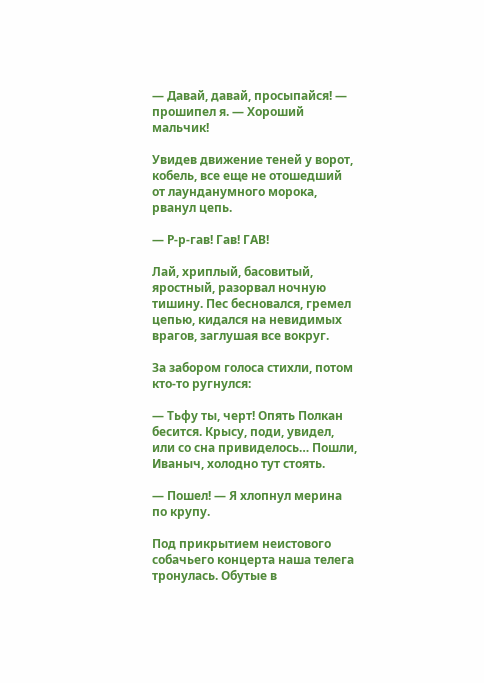— Давай, давай, просыпайся! — прошипел я. — Хороший мальчик!

Увидев движение теней у ворот, кобель, все еще не отошедший от лаунданумного морока, рванул цепь.

— Р-р-гав! Гав! ГАВ!

Лай, хриплый, басовитый, яростный, разорвал ночную тишину. Пес бесновался, гремел цепью, кидался на невидимых врагов, заглушая все вокруг.

За забором голоса стихли, потом кто-то ругнулся:

— Тьфу ты, черт! Опять Полкан бесится. Крысу, поди, увидел, или со сна привиделось… Пошли, Иваныч, холодно тут стоять.

— Пошел! — Я хлопнул мерина по крупу.

Под прикрытием неистового собачьего концерта наша телега тронулась. Обутые в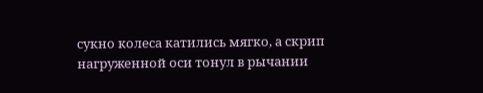сукно колеса катились мягко, а скрип нагруженной оси тонул в рычании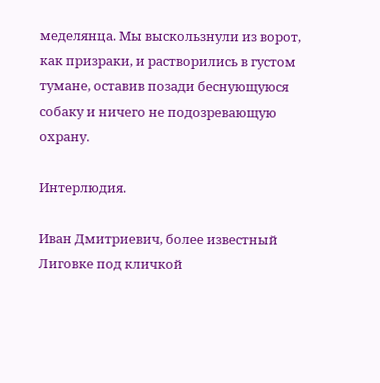меделянца. Мы выскользнули из ворот, как призраки, и растворились в густом тумане, оставив позади беснующуюся собаку и ничего не подозревающую охрану.

Интерлюдия.

Иван Дмитриевич, более известный Лиговке под кличкой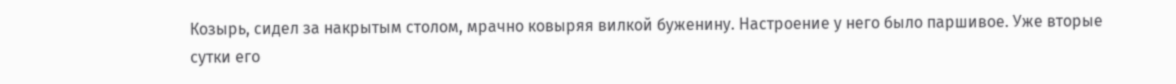Козырь, сидел за накрытым столом, мрачно ковыряя вилкой буженину. Настроение у него было паршивое. Уже вторые сутки его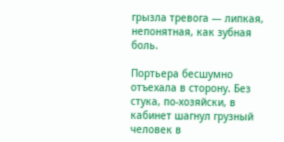грызла тревога — липкая, непонятная, как зубная боль.

Портьера бесшумно отъехала в сторону. Без стука, по-хозяйски, в кабинет шагнул грузный человек в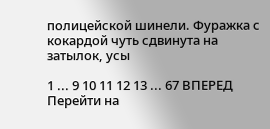полицейской шинели. Фуражка с кокардой чуть сдвинута на затылок, усы

1 ... 9 10 11 12 13 ... 67 ВПЕРЕД
Перейти на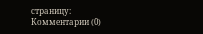страницу:
Комментарии (0)